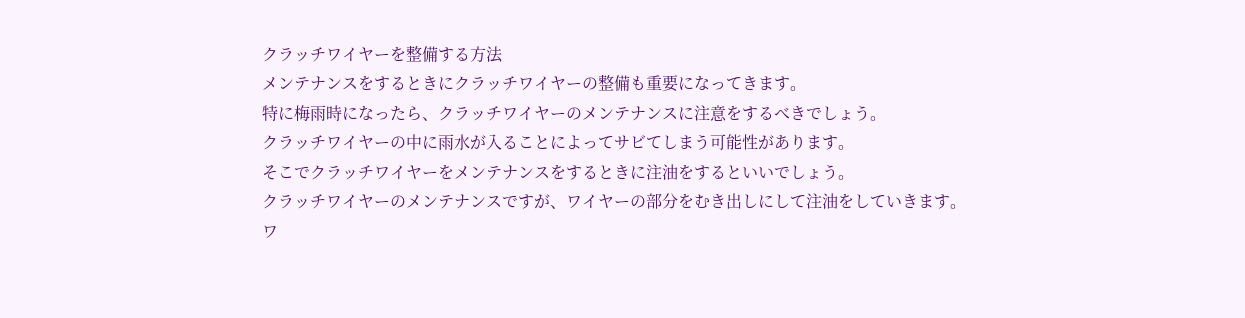クラッチワイヤーを整備する方法
メンテナンスをするときにクラッチワイヤーの整備も重要になってきます。
特に梅雨時になったら、クラッチワイヤーのメンテナンスに注意をするべきでしょう。
クラッチワイヤーの中に雨水が入ることによってサビてしまう可能性があります。
そこでクラッチワイヤーをメンテナンスをするときに注油をするといいでしょう。
クラッチワイヤーのメンテナンスですが、ワイヤーの部分をむき出しにして注油をしていきます。
ワ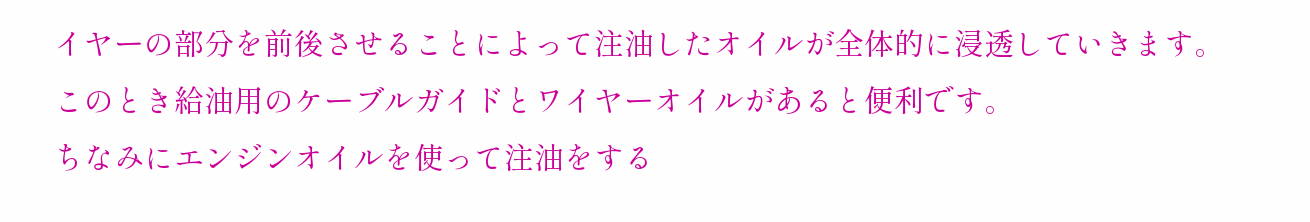イヤーの部分を前後させることによって注油したオイルが全体的に浸透していきます。
このとき給油用のケーブルガイドとワイヤーオイルがあると便利です。
ちなみにエンジンオイルを使って注油をする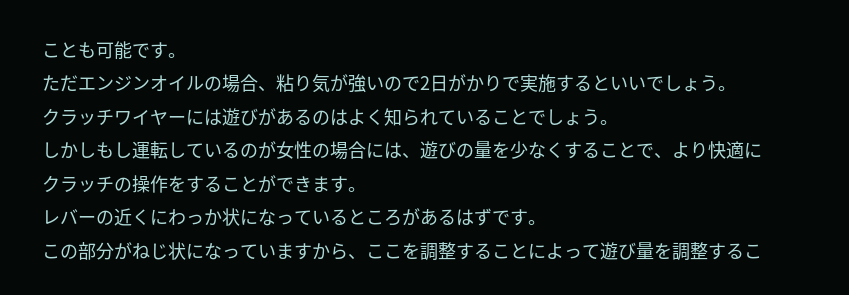ことも可能です。
ただエンジンオイルの場合、粘り気が強いので2日がかりで実施するといいでしょう。
クラッチワイヤーには遊びがあるのはよく知られていることでしょう。
しかしもし運転しているのが女性の場合には、遊びの量を少なくすることで、より快適にクラッチの操作をすることができます。
レバーの近くにわっか状になっているところがあるはずです。
この部分がねじ状になっていますから、ここを調整することによって遊び量を調整するこ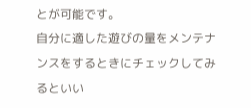とが可能です。
自分に適した遊びの量をメンテナンスをするときにチェックしてみるといい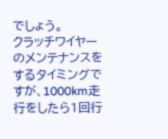でしょう。
クラッチワイヤーのメンテナンスをするタイミングですが、1000km走行をしたら1回行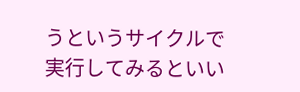うというサイクルで実行してみるといい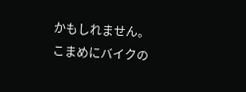かもしれません。
こまめにバイクの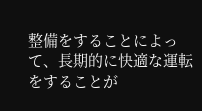整備をすることによって、長期的に快適な運転をすることが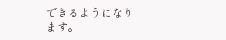できるようになります。